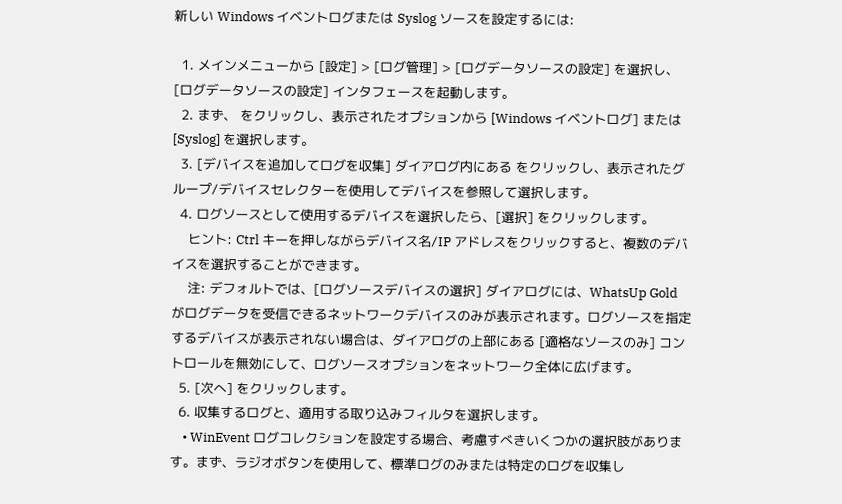新しい Windows イベントログまたは Syslog ソースを設定するには:

  1. メインメニューから [設定] > [ログ管理] > [ログデータソースの設定] を選択し、[ログデータソースの設定] インタフェースを起動します。
  2. まず、 をクリックし、表示されたオプションから [Windows イベントログ] または [Syslog] を選択します。
  3. [デバイスを追加してログを収集] ダイアログ内にある をクリックし、表示されたグループ/デバイスセレクターを使用してデバイスを参照して選択します。
  4. ログソースとして使用するデバイスを選択したら、[選択] をクリックします。
    ヒント: Ctrl キーを押しながらデバイス名/IP アドレスをクリックすると、複数のデバイスを選択することができます。
    注: デフォルトでは、[ログソースデバイスの選択] ダイアログには、WhatsUp Gold がログデータを受信できるネットワークデバイスのみが表示されます。ログソースを指定するデバイスが表示されない場合は、ダイアログの上部にある [適格なソースのみ] コントロールを無効にして、ログソースオプションをネットワーク全体に広げます。
  5. [次へ] をクリックします。
  6. 収集するログと、適用する取り込みフィルタを選択します。
    • WinEvent ログコレクションを設定する場合、考慮すべきいくつかの選択肢があります。まず、ラジオボタンを使用して、標準ログのみまたは特定のログを収集し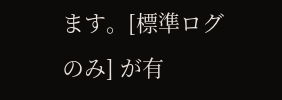ます。[標準ログのみ] が有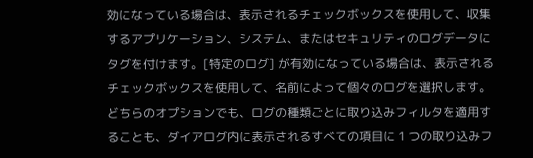効になっている場合は、表示されるチェックボックスを使用して、収集するアプリケーション、システム、またはセキュリティのログデータにタグを付けます。[特定のログ] が有効になっている場合は、表示されるチェックボックスを使用して、名前によって個々のログを選択します。どちらのオプションでも、ログの種類ごとに取り込みフィルタを適用することも、ダイアログ内に表示されるすべての項目に 1 つの取り込みフ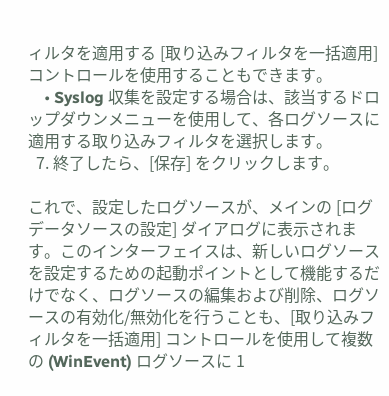ィルタを適用する [取り込みフィルタを一括適用] コントロールを使用することもできます。
    • Syslog 収集を設定する場合は、該当するドロップダウンメニューを使用して、各ログソースに適用する取り込みフィルタを選択します。
  7. 終了したら、[保存] をクリックします。

これで、設定したログソースが、メインの [ログデータソースの設定] ダイアログに表示されます。このインターフェイスは、新しいログソースを設定するための起動ポイントとして機能するだけでなく、ログソースの編集および削除、ログソースの有効化/無効化を行うことも、[取り込みフィルタを一括適用] コントロールを使用して複数の (WinEvent) ログソースに 1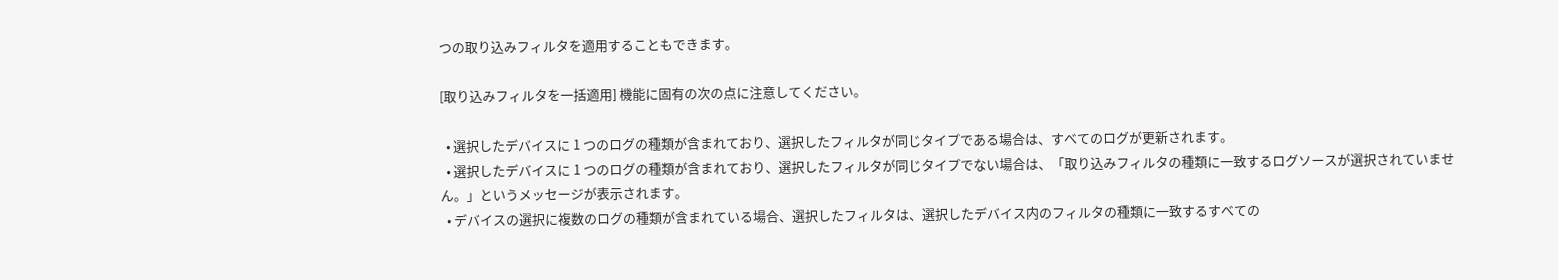つの取り込みフィルタを適用することもできます。

[取り込みフィルタを一括適用] 機能に固有の次の点に注意してください。

  • 選択したデバイスに 1 つのログの種類が含まれており、選択したフィルタが同じタイプである場合は、すべてのログが更新されます。
  • 選択したデバイスに 1 つのログの種類が含まれており、選択したフィルタが同じタイプでない場合は、「取り込みフィルタの種類に一致するログソースが選択されていません。」というメッセージが表示されます。
  • デバイスの選択に複数のログの種類が含まれている場合、選択したフィルタは、選択したデバイス内のフィルタの種類に一致するすべての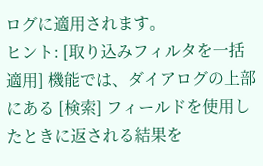ログに適用されます。
ヒント: [取り込みフィルタを一括適用] 機能では、ダイアログの上部にある [検索] フィールドを使用したときに返される結果を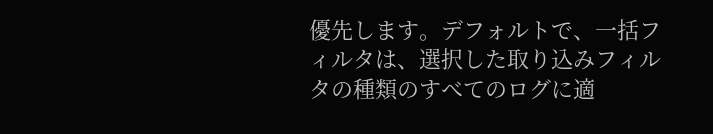優先します。デフォルトで、一括フィルタは、選択した取り込みフィルタの種類のすべてのログに適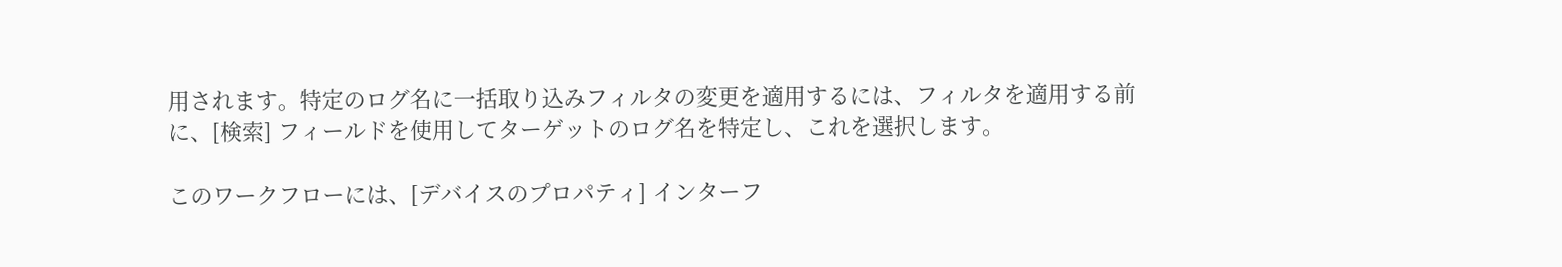用されます。特定のログ名に一括取り込みフィルタの変更を適用するには、フィルタを適用する前に、[検索] フィールドを使用してターゲットのログ名を特定し、これを選択します。

このワークフローには、[デバイスのプロパティ] インターフ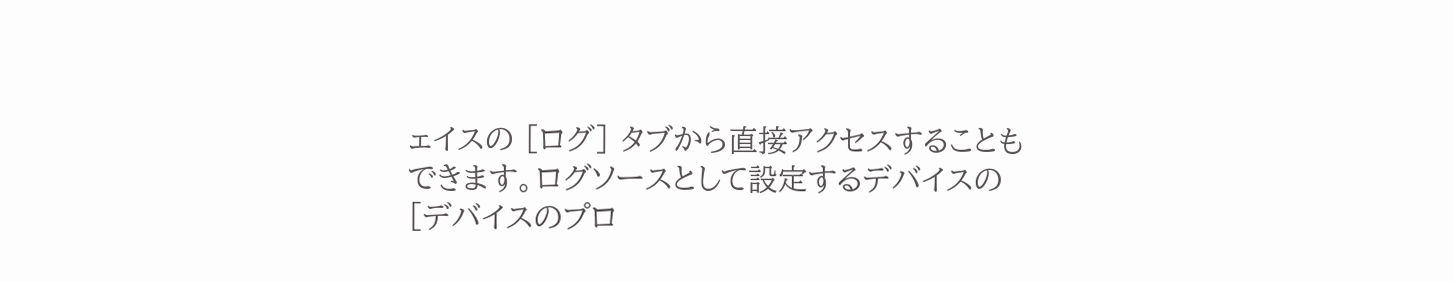ェイスの [ログ] タブから直接アクセスすることもできます。ログソースとして設定するデバイスの [デバイスのプロ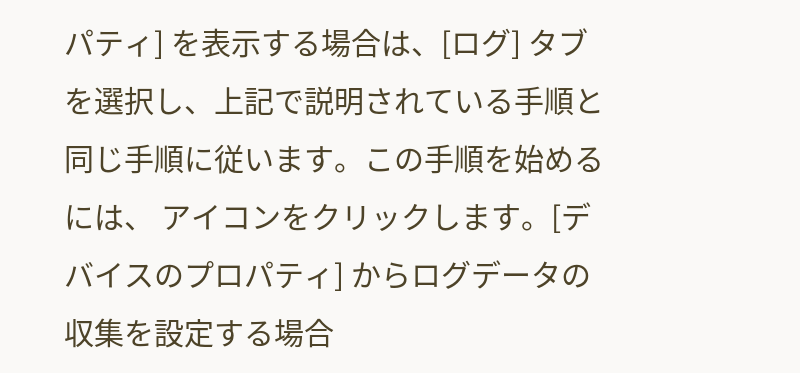パティ] を表示する場合は、[ログ] タブを選択し、上記で説明されている手順と同じ手順に従います。この手順を始めるには、 アイコンをクリックします。[デバイスのプロパティ] からログデータの収集を設定する場合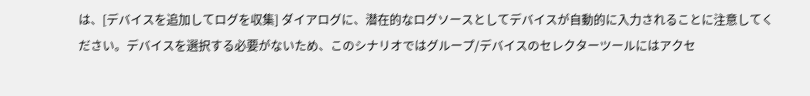は、[デバイスを追加してログを収集] ダイアログに、潜在的なログソースとしてデバイスが自動的に入力されることに注意してください。デバイスを選択する必要がないため、このシナリオではグループ/デバイスのセレクターツールにはアクセ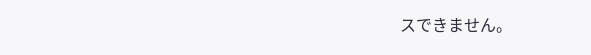スできません。